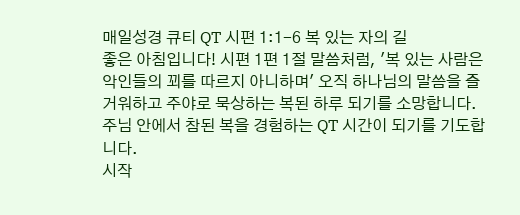매일성경 큐티 QT 시편 1:1-6 복 있는 자의 길
좋은 아침입니다! 시편 1편 1절 말씀처럼, '복 있는 사람은 악인들의 꾀를 따르지 아니하며' 오직 하나님의 말씀을 즐거워하고 주야로 묵상하는 복된 하루 되기를 소망합니다. 주님 안에서 참된 복을 경험하는 QT 시간이 되기를 기도합니다.
시작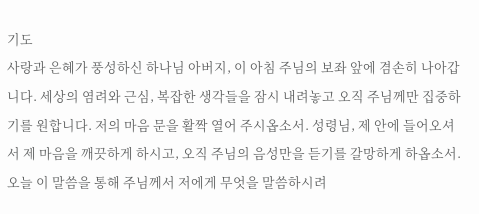기도
사랑과 은혜가 풍성하신 하나님 아버지, 이 아침 주님의 보좌 앞에 겸손히 나아갑니다. 세상의 염려와 근심, 복잡한 생각들을 잠시 내려놓고 오직 주님께만 집중하기를 원합니다. 저의 마음 문을 활짝 열어 주시옵소서. 성령님, 제 안에 들어오셔서 제 마음을 깨끗하게 하시고, 오직 주님의 음성만을 듣기를 갈망하게 하옵소서. 오늘 이 말씀을 통해 주님께서 저에게 무엇을 말씀하시려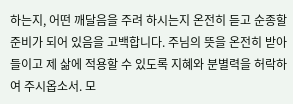하는지, 어떤 깨달음을 주려 하시는지 온전히 듣고 순종할 준비가 되어 있음을 고백합니다. 주님의 뜻을 온전히 받아들이고 제 삶에 적용할 수 있도록 지혜와 분별력을 허락하여 주시옵소서. 모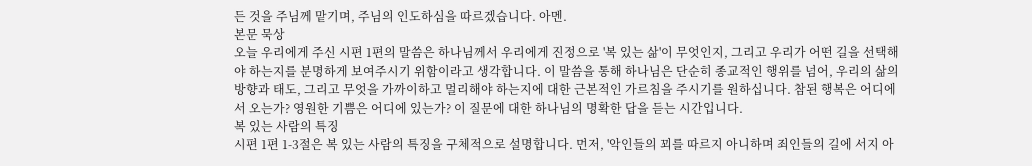든 것을 주님께 맡기며, 주님의 인도하심을 따르겠습니다. 아멘.
본문 묵상
오늘 우리에게 주신 시편 1편의 말씀은 하나님께서 우리에게 진정으로 '복 있는 삶'이 무엇인지, 그리고 우리가 어떤 길을 선택해야 하는지를 분명하게 보여주시기 위함이라고 생각합니다. 이 말씀을 통해 하나님은 단순히 종교적인 행위를 넘어, 우리의 삶의 방향과 태도, 그리고 무엇을 가까이하고 멀리해야 하는지에 대한 근본적인 가르침을 주시기를 원하십니다. 참된 행복은 어디에서 오는가? 영원한 기쁨은 어디에 있는가? 이 질문에 대한 하나님의 명확한 답을 듣는 시간입니다.
복 있는 사람의 특징
시편 1편 1-3절은 복 있는 사람의 특징을 구체적으로 설명합니다. 먼저, '악인들의 꾀를 따르지 아니하며 죄인들의 길에 서지 아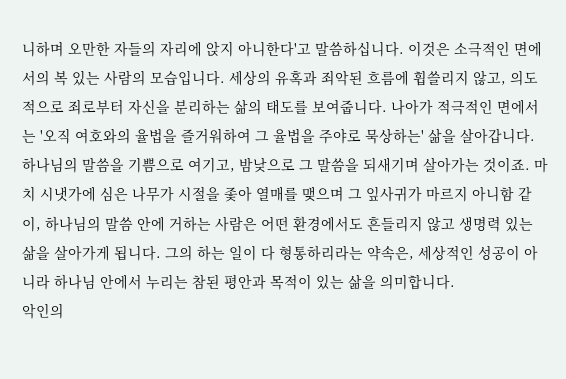니하며 오만한 자들의 자리에 앉지 아니한다'고 말씀하십니다. 이것은 소극적인 면에서의 복 있는 사람의 모습입니다. 세상의 유혹과 죄악된 흐름에 휩쓸리지 않고, 의도적으로 죄로부터 자신을 분리하는 삶의 태도를 보여줍니다. 나아가 적극적인 면에서는 '오직 여호와의 율법을 즐거워하여 그 율법을 주야로 묵상하는' 삶을 살아갑니다. 하나님의 말씀을 기쁨으로 여기고, 밤낮으로 그 말씀을 되새기며 살아가는 것이죠. 마치 시냇가에 심은 나무가 시절을 좇아 열매를 맺으며 그 잎사귀가 마르지 아니함 같이, 하나님의 말씀 안에 거하는 사람은 어떤 환경에서도 흔들리지 않고 생명력 있는 삶을 살아가게 됩니다. 그의 하는 일이 다 형통하리라는 약속은, 세상적인 성공이 아니라 하나님 안에서 누리는 참된 평안과 목적이 있는 삶을 의미합니다.
악인의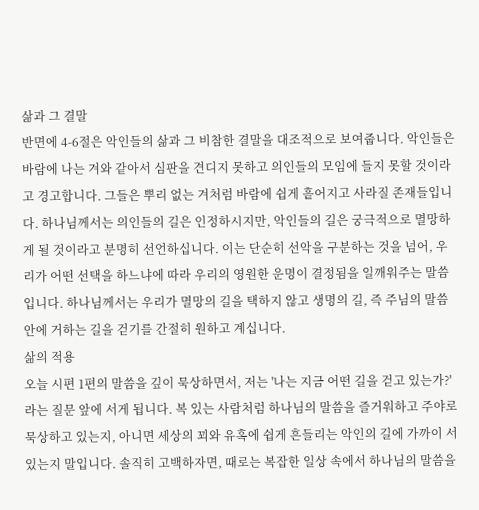삶과 그 결말
반면에 4-6절은 악인들의 삶과 그 비참한 결말을 대조적으로 보여줍니다. 악인들은 바람에 나는 겨와 같아서 심판을 견디지 못하고 의인들의 모임에 들지 못할 것이라고 경고합니다. 그들은 뿌리 없는 겨처럼 바람에 쉽게 흩어지고 사라질 존재들입니다. 하나님께서는 의인들의 길은 인정하시지만, 악인들의 길은 궁극적으로 멸망하게 될 것이라고 분명히 선언하십니다. 이는 단순히 선악을 구분하는 것을 넘어, 우리가 어떤 선택을 하느냐에 따라 우리의 영원한 운명이 결정됨을 일깨워주는 말씀입니다. 하나님께서는 우리가 멸망의 길을 택하지 않고 생명의 길, 즉 주님의 말씀 안에 거하는 길을 걷기를 간절히 원하고 계십니다.
삶의 적용
오늘 시편 1편의 말씀을 깊이 묵상하면서, 저는 '나는 지금 어떤 길을 걷고 있는가?'라는 질문 앞에 서게 됩니다. 복 있는 사람처럼 하나님의 말씀을 즐거워하고 주야로 묵상하고 있는지, 아니면 세상의 꾀와 유혹에 쉽게 흔들리는 악인의 길에 가까이 서 있는지 말입니다. 솔직히 고백하자면, 때로는 복잡한 일상 속에서 하나님의 말씀을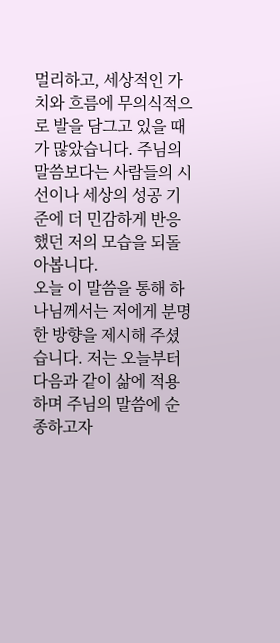멀리하고, 세상적인 가치와 흐름에 무의식적으로 발을 담그고 있을 때가 많았습니다. 주님의 말씀보다는 사람들의 시선이나 세상의 성공 기준에 더 민감하게 반응했던 저의 모습을 되돌아봅니다.
오늘 이 말씀을 통해 하나님께서는 저에게 분명한 방향을 제시해 주셨습니다. 저는 오늘부터 다음과 같이 삶에 적용하며 주님의 말씀에 순종하고자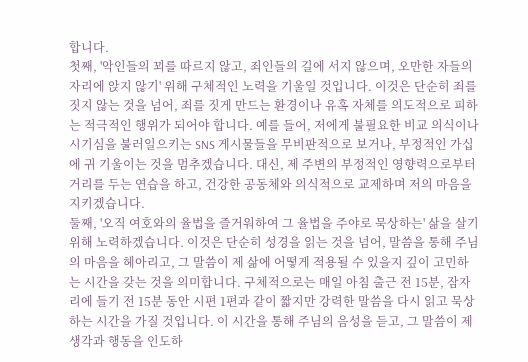합니다.
첫째, '악인들의 꾀를 따르지 않고, 죄인들의 길에 서지 않으며, 오만한 자들의 자리에 앉지 않기' 위해 구체적인 노력을 기울일 것입니다. 이것은 단순히 죄를 짓지 않는 것을 넘어, 죄를 짓게 만드는 환경이나 유혹 자체를 의도적으로 피하는 적극적인 행위가 되어야 합니다. 예를 들어, 저에게 불필요한 비교 의식이나 시기심을 불러일으키는 SNS 게시물들을 무비판적으로 보거나, 부정적인 가십에 귀 기울이는 것을 멈추겠습니다. 대신, 제 주변의 부정적인 영향력으로부터 거리를 두는 연습을 하고, 건강한 공동체와 의식적으로 교제하며 저의 마음을 지키겠습니다.
둘째, '오직 여호와의 율법을 즐거워하여 그 율법을 주야로 묵상하는' 삶을 살기 위해 노력하겠습니다. 이것은 단순히 성경을 읽는 것을 넘어, 말씀을 통해 주님의 마음을 헤아리고, 그 말씀이 제 삶에 어떻게 적용될 수 있을지 깊이 고민하는 시간을 갖는 것을 의미합니다. 구체적으로는 매일 아침 출근 전 15분, 잠자리에 들기 전 15분 동안 시편 1편과 같이 짧지만 강력한 말씀을 다시 읽고 묵상하는 시간을 가질 것입니다. 이 시간을 통해 주님의 음성을 듣고, 그 말씀이 제 생각과 행동을 인도하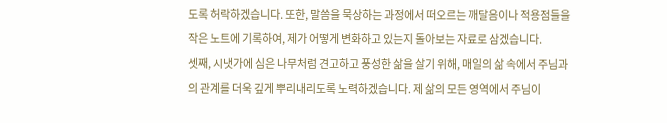도록 허락하겠습니다. 또한, 말씀을 묵상하는 과정에서 떠오르는 깨달음이나 적용점들을 작은 노트에 기록하여, 제가 어떻게 변화하고 있는지 돌아보는 자료로 삼겠습니다.
셋째, 시냇가에 심은 나무처럼 견고하고 풍성한 삶을 살기 위해, 매일의 삶 속에서 주님과의 관계를 더욱 깊게 뿌리내리도록 노력하겠습니다. 제 삶의 모든 영역에서 주님이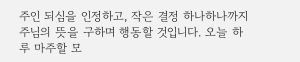주인 되심을 인정하고, 작은 결정 하나하나까지 주님의 뜻을 구하며 행동할 것입니다. 오늘 하루 마주할 모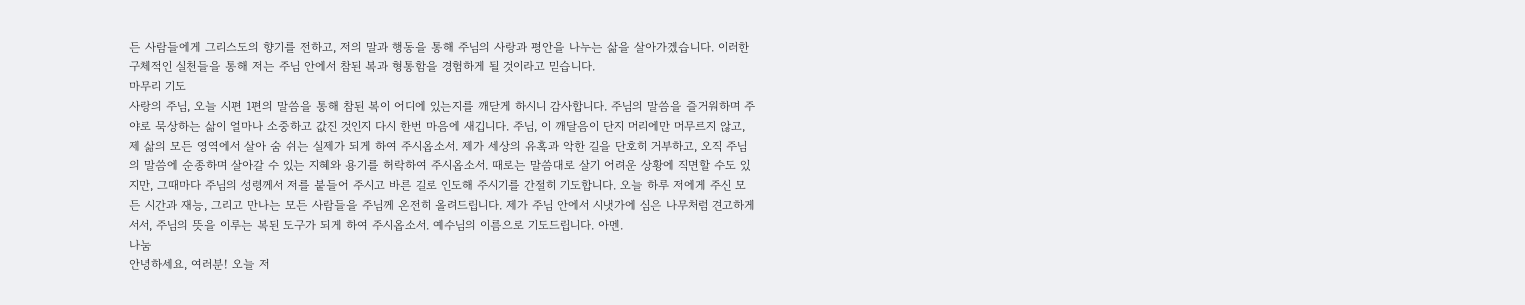든 사람들에게 그리스도의 향기를 전하고, 저의 말과 행동을 통해 주님의 사랑과 평안을 나누는 삶을 살아가겠습니다. 이러한 구체적인 실천들을 통해 저는 주님 안에서 참된 복과 형통함을 경험하게 될 것이라고 믿습니다.
마무리 기도
사랑의 주님, 오늘 시편 1편의 말씀을 통해 참된 복이 어디에 있는지를 깨닫게 하시니 감사합니다. 주님의 말씀을 즐거워하며 주야로 묵상하는 삶이 얼마나 소중하고 값진 것인지 다시 한번 마음에 새깁니다. 주님, 이 깨달음이 단지 머리에만 머무르지 않고, 제 삶의 모든 영역에서 살아 숨 쉬는 실제가 되게 하여 주시옵소서. 제가 세상의 유혹과 악한 길을 단호히 거부하고, 오직 주님의 말씀에 순종하며 살아갈 수 있는 지혜와 용기를 허락하여 주시옵소서. 때로는 말씀대로 살기 어려운 상황에 직면할 수도 있지만, 그때마다 주님의 성령께서 저를 붙들어 주시고 바른 길로 인도해 주시기를 간절히 기도합니다. 오늘 하루 저에게 주신 모든 시간과 재능, 그리고 만나는 모든 사람들을 주님께 온전히 올려드립니다. 제가 주님 안에서 시냇가에 심은 나무처럼 견고하게 서서, 주님의 뜻을 이루는 복된 도구가 되게 하여 주시옵소서. 예수님의 이름으로 기도드립니다. 아멘.
나눔
안녕하세요, 여러분! 오늘 저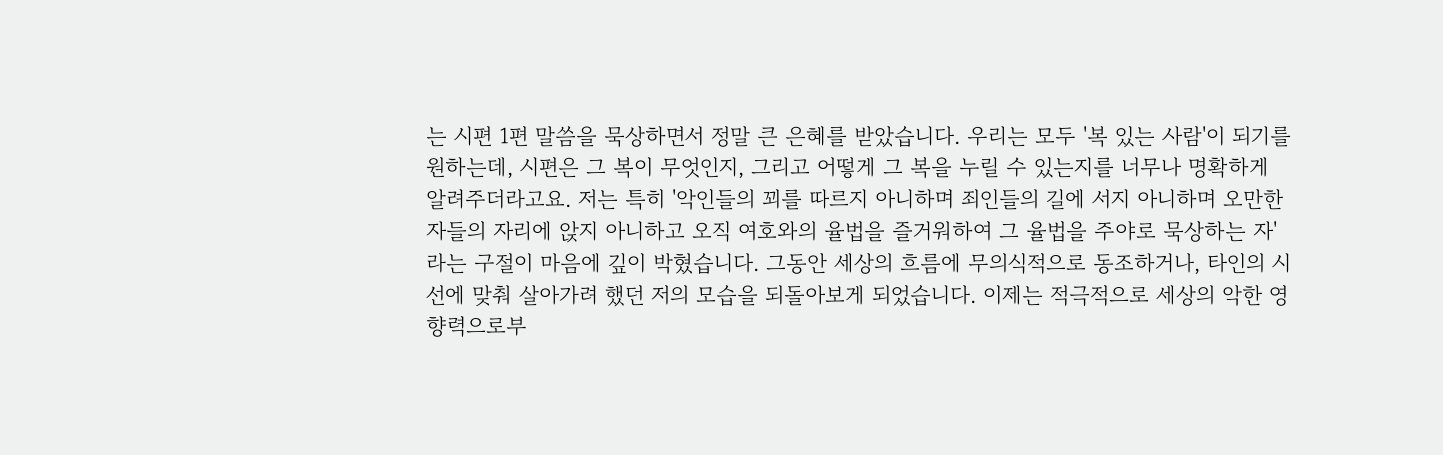는 시편 1편 말씀을 묵상하면서 정말 큰 은혜를 받았습니다. 우리는 모두 '복 있는 사람'이 되기를 원하는데, 시편은 그 복이 무엇인지, 그리고 어떻게 그 복을 누릴 수 있는지를 너무나 명확하게 알려주더라고요. 저는 특히 '악인들의 꾀를 따르지 아니하며 죄인들의 길에 서지 아니하며 오만한 자들의 자리에 앉지 아니하고 오직 여호와의 율법을 즐거워하여 그 율법을 주야로 묵상하는 자'라는 구절이 마음에 깊이 박혔습니다. 그동안 세상의 흐름에 무의식적으로 동조하거나, 타인의 시선에 맞춰 살아가려 했던 저의 모습을 되돌아보게 되었습니다. 이제는 적극적으로 세상의 악한 영향력으로부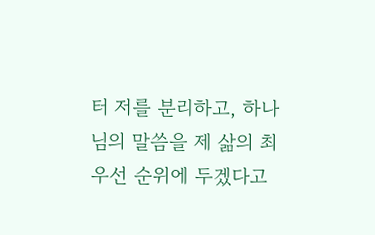터 저를 분리하고, 하나님의 말씀을 제 삶의 최우선 순위에 두겠다고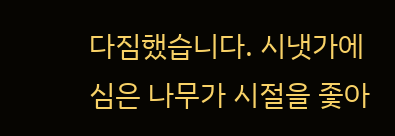다짐했습니다. 시냇가에 심은 나무가 시절을 좇아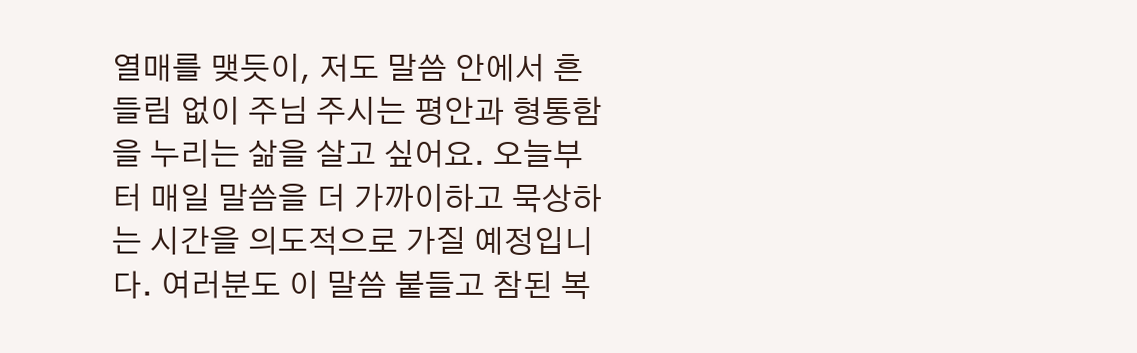열매를 맺듯이, 저도 말씀 안에서 흔들림 없이 주님 주시는 평안과 형통함을 누리는 삶을 살고 싶어요. 오늘부터 매일 말씀을 더 가까이하고 묵상하는 시간을 의도적으로 가질 예정입니다. 여러분도 이 말씀 붙들고 참된 복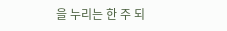을 누리는 한 주 되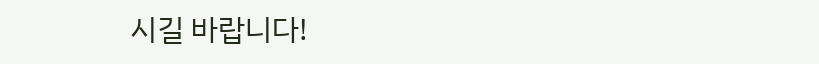시길 바랍니다!